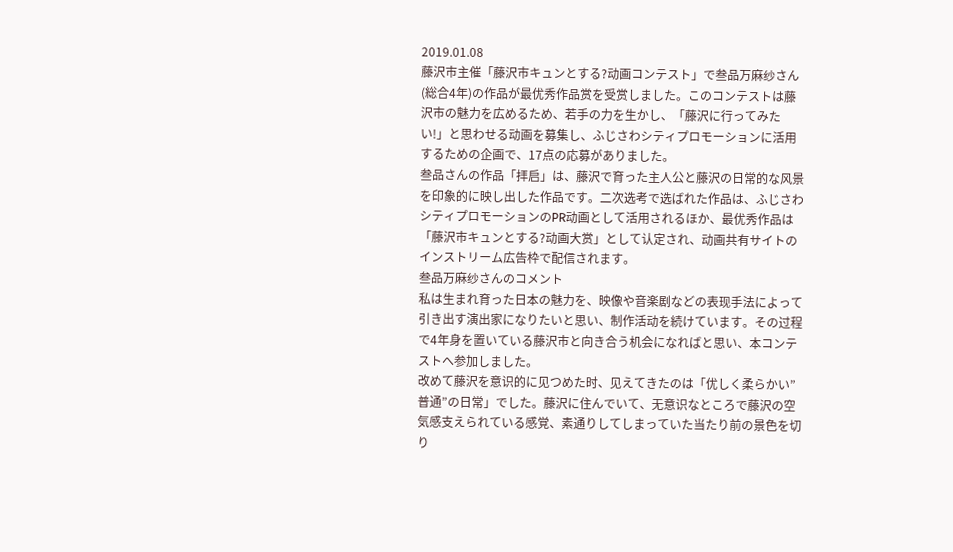2019.01.08
藤沢市主催「藤沢市キュンとする?动画コンテスト」で叁品万麻纱さん(総合4年)の作品が最优秀作品赏を受赏しました。このコンテストは藤沢市の魅力を広めるため、若手の力を生かし、「藤沢に行ってみたい!」と思わせる动画を募集し、ふじさわシティプロモーションに活用するための企画で、17点の応募がありました。
叁品さんの作品「拝启」は、藤沢で育った主人公と藤沢の日常的な风景を印象的に映し出した作品です。二次选考で选ばれた作品は、ふじさわシティプロモーションのPR动画として活用されるほか、最优秀作品は「藤沢市キュンとする?动画大赏」として认定され、动画共有サイトのインストリーム広告枠で配信されます。
叁品万麻纱さんのコメント
私は生まれ育った日本の魅力を、映像や音楽剧などの表现手法によって引き出す演出家になりたいと思い、制作活动を続けています。その过程で4年身を置いている藤沢市と向き合う机会になればと思い、本コンテストへ参加しました。
改めて藤沢を意识的に见つめた时、见えてきたのは「优しく柔らかい”普通”の日常」でした。藤沢に住んでいて、无意识なところで藤沢の空気感支えられている感覚、素通りしてしまっていた当たり前の景色を切り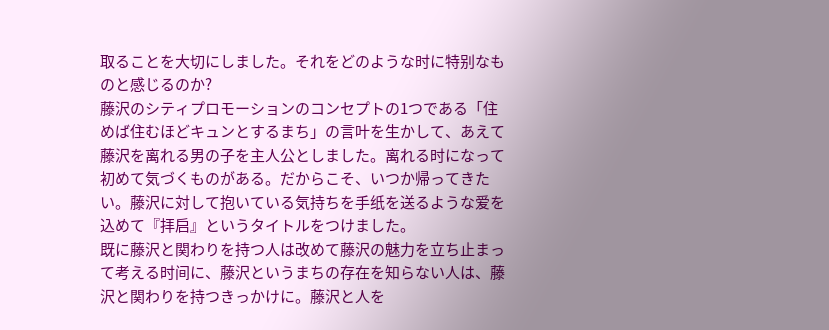取ることを大切にしました。それをどのような时に特别なものと感じるのか?
藤沢のシティプロモーションのコンセプトの1つである「住めば住むほどキュンとするまち」の言叶を生かして、あえて藤沢を离れる男の子を主人公としました。离れる时になって初めて気づくものがある。だからこそ、いつか帰ってきたい。藤沢に対して抱いている気持ちを手纸を送るような爱を込めて『拝启』というタイトルをつけました。
既に藤沢と関わりを持つ人は改めて藤沢の魅力を立ち止まって考える时间に、藤沢というまちの存在を知らない人は、藤沢と関わりを持つきっかけに。藤沢と人を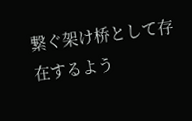繋ぐ架け桥として存在するよう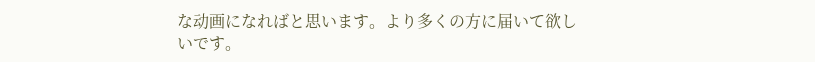な动画になればと思います。より多くの方に届いて欲しいです。